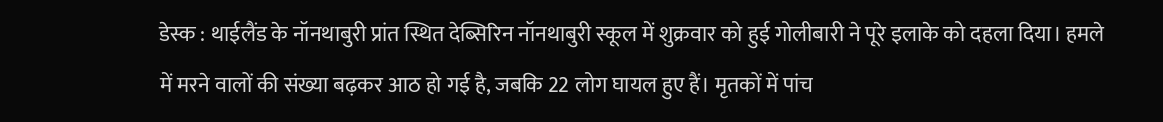डेस्क : थाईलैंड के नॉनथाबुरी प्रांत स्थित देब्सिरिन नॉनथाबुरी स्कूल में शुक्रवार को हुई गोलीबारी ने पूरे इलाके को दहला दिया। हमले में मरने वालों की संख्या बढ़कर आठ हो गई है, जबकि 22 लोग घायल हुए हैं। मृतकों में पांच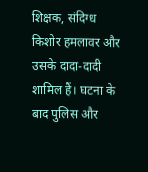शिक्षक, संदिग्ध किशोर हमलावर और उसके दादा-दादी शामिल हैं। घटना के बाद पुलिस और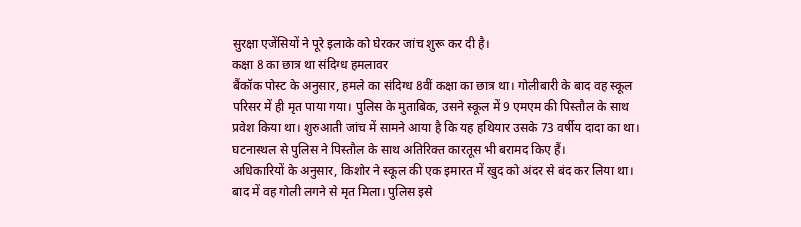सुरक्षा एजेंसियों ने पूरे इलाके को घेरकर जांच शुरू कर दी है।
कक्षा 8 का छात्र था संदिग्ध हमलावर
बैंकॉक पोस्ट के अनुसार, हमले का संदिग्ध 8वीं कक्षा का छात्र था। गोलीबारी के बाद वह स्कूल परिसर में ही मृत पाया गया। पुलिस के मुताबिक, उसने स्कूल में 9 एमएम की पिस्तौल के साथ प्रवेश किया था। शुरुआती जांच में सामने आया है कि यह हथियार उसके 73 वर्षीय दादा का था। घटनास्थल से पुलिस ने पिस्तौल के साथ अतिरिक्त कारतूस भी बरामद किए हैं।
अधिकारियों के अनुसार, किशोर ने स्कूल की एक इमारत में खुद को अंदर से बंद कर लिया था। बाद में वह गोली लगने से मृत मिला। पुलिस इसे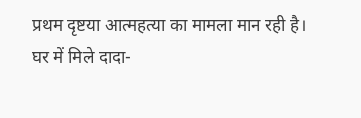प्रथम दृष्टया आत्महत्या का मामला मान रही है।
घर में मिले दादा-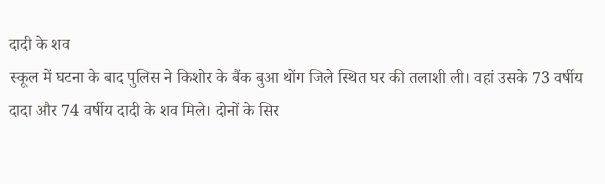दादी के शव
स्कूल में घटना के बाद पुलिस ने किशोर के बैंक बुआ थोंग जिले स्थित घर की तलाशी ली। वहां उसके 73 वर्षीय दादा और 74 वर्षीय दादी के शव मिले। दोनों के सिर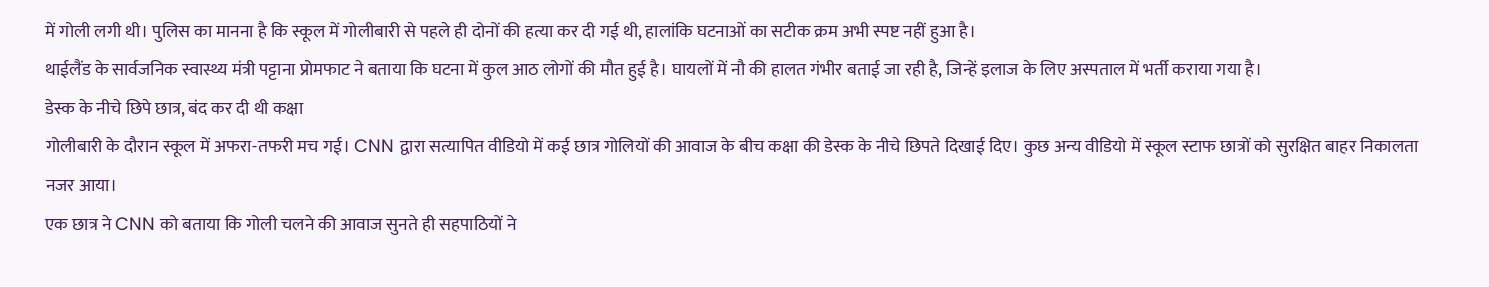में गोली लगी थी। पुलिस का मानना है कि स्कूल में गोलीबारी से पहले ही दोनों की हत्या कर दी गई थी, हालांकि घटनाओं का सटीक क्रम अभी स्पष्ट नहीं हुआ है।
थाईलैंड के सार्वजनिक स्वास्थ्य मंत्री पट्टाना प्रोमफाट ने बताया कि घटना में कुल आठ लोगों की मौत हुई है। घायलों में नौ की हालत गंभीर बताई जा रही है, जिन्हें इलाज के लिए अस्पताल में भर्ती कराया गया है।
डेस्क के नीचे छिपे छात्र, बंद कर दी थी कक्षा
गोलीबारी के दौरान स्कूल में अफरा-तफरी मच गई। CNN द्वारा सत्यापित वीडियो में कई छात्र गोलियों की आवाज के बीच कक्षा की डेस्क के नीचे छिपते दिखाई दिए। कुछ अन्य वीडियो में स्कूल स्टाफ छात्रों को सुरक्षित बाहर निकालता नजर आया।
एक छात्र ने CNN को बताया कि गोली चलने की आवाज सुनते ही सहपाठियों ने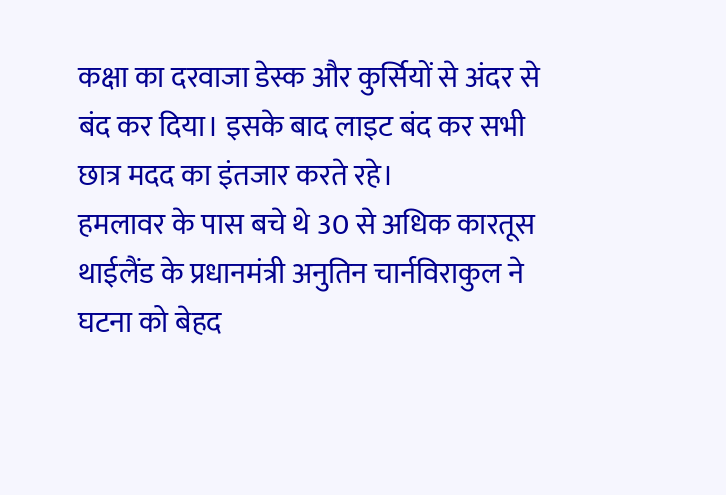कक्षा का दरवाजा डेस्क और कुर्सियों से अंदर से बंद कर दिया। इसके बाद लाइट बंद कर सभी छात्र मदद का इंतजार करते रहे।
हमलावर के पास बचे थे 30 से अधिक कारतूस
थाईलैंड के प्रधानमंत्री अनुतिन चार्नविराकुल ने घटना को बेहद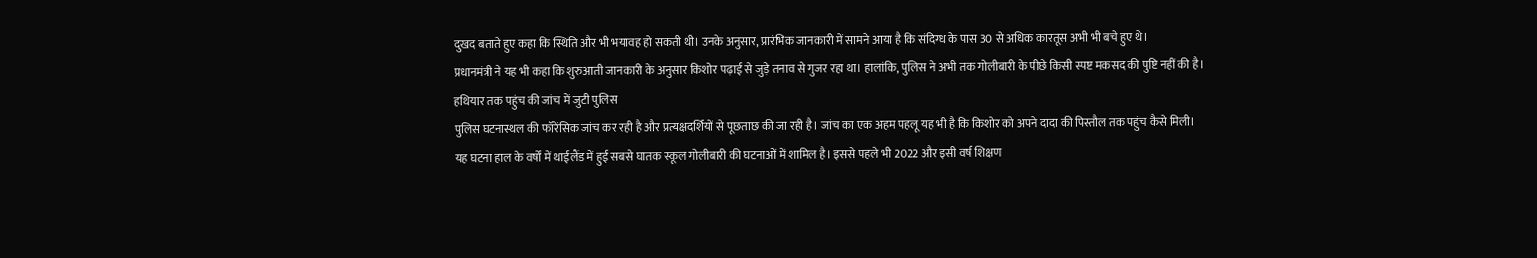दुखद बताते हुए कहा कि स्थिति और भी भयावह हो सकती थी। उनके अनुसार, प्रारंभिक जानकारी में सामने आया है कि संदिग्ध के पास 30 से अधिक कारतूस अभी भी बचे हुए थे।
प्रधानमंत्री ने यह भी कहा कि शुरुआती जानकारी के अनुसार किशोर पढ़ाई से जुड़े तनाव से गुजर रहा था। हालांकि, पुलिस ने अभी तक गोलीबारी के पीछे किसी स्पष्ट मकसद की पुष्टि नहीं की है।
हथियार तक पहुंच की जांच में जुटी पुलिस
पुलिस घटनास्थल की फॉरेंसिक जांच कर रही है और प्रत्यक्षदर्शियों से पूछताछ की जा रही है। जांच का एक अहम पहलू यह भी है कि किशोर को अपने दादा की पिस्तौल तक पहुंच कैसे मिली।
यह घटना हाल के वर्षों में थाईलैंड में हुई सबसे घातक स्कूल गोलीबारी की घटनाओं में शामिल है। इससे पहले भी 2022 और इसी वर्ष शिक्षण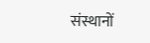संस्थानों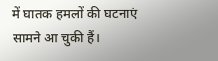में घातक हमलों की घटनाएं सामने आ चुकी हैं।